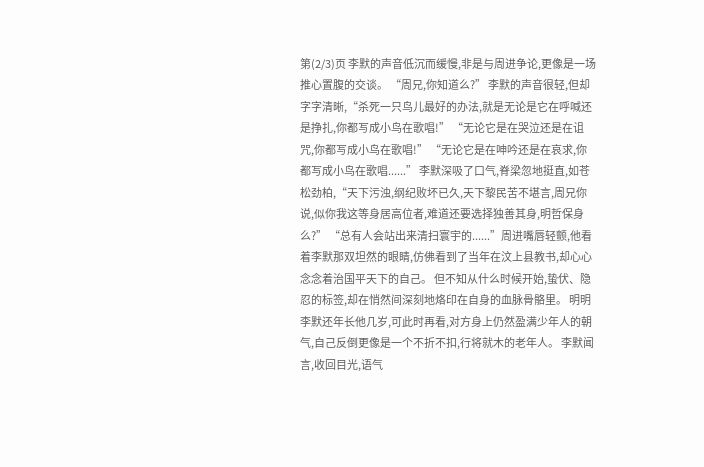第(2/3)页 李默的声音低沉而缓慢,非是与周进争论,更像是一场推心置腹的交谈。 “周兄,你知道么?” 李默的声音很轻,但却字字清晰,“杀死一只鸟儿最好的办法,就是无论是它在呼喊还是挣扎,你都写成小鸟在歌唱!” “无论它是在哭泣还是在诅咒,你都写成小鸟在歌唱!” “无论它是在呻吟还是在哀求,你都写成小鸟在歌唱......” 李默深吸了口气,脊梁忽地挺直,如苍松劲柏,“天下污浊,纲纪败坏已久,天下黎民苦不堪言,周兄你说,似你我这等身居高位者,难道还要选择独善其身,明哲保身么?” “总有人会站出来清扫寰宇的......”周进嘴唇轻颤,他看着李默那双坦然的眼睛,仿佛看到了当年在汶上县教书,却心心念念着治国平天下的自己。 但不知从什么时候开始,蛰伏、隐忍的标签,却在悄然间深刻地烙印在自身的血脉骨骼里。 明明李默还年长他几岁,可此时再看,对方身上仍然盈满少年人的朝气,自己反倒更像是一个不折不扣,行将就木的老年人。 李默闻言,收回目光,语气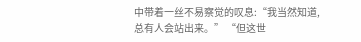中带着一丝不易察觉的叹息:“我当然知道,总有人会站出来。” “但这世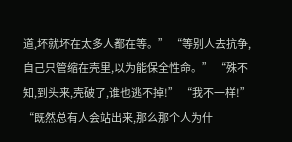道,坏就坏在太多人都在等。” “等别人去抗争,自己只管缩在壳里,以为能保全性命。” “殊不知,到头来,壳破了,谁也逃不掉!” “我不一样!” “既然总有人会站出来,那么那个人为什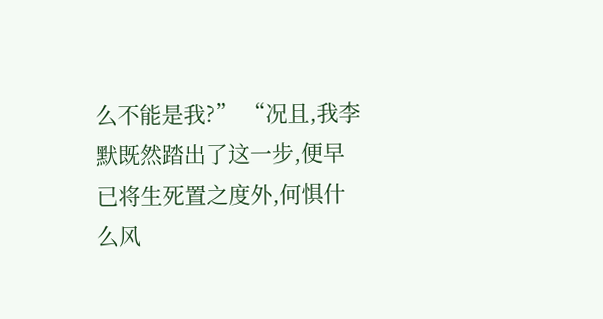么不能是我?” “况且,我李默既然踏出了这一步,便早已将生死置之度外,何惧什么风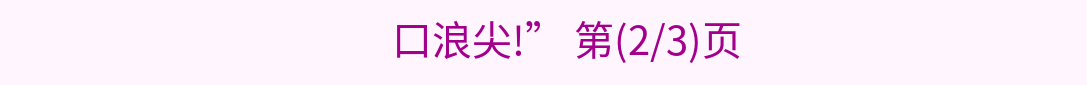口浪尖!” 第(2/3)页